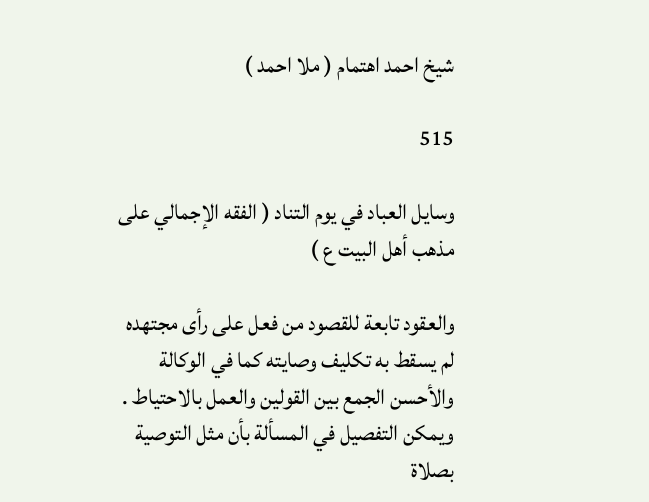شيخ احمد اهتمام ( ملا احمد )

515

وسايل العباد في يوم التناد ( الفقه الإجمالي على مذهب أهل البيت ع )

والعقود تابعة للقصود من فعل على رأى مجتهده لم يسقط به تكليف وصايته كما في الوكالة والأحسن الجمع بين القولين والعمل بالاحتياط . ويمكن التفصيل في المسألة بأن مثل التوصية بصلاة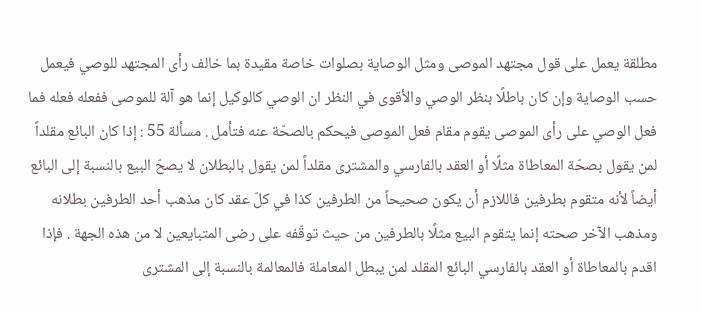مطلقة يعمل على قول مجتهد الموصى ومثل الوصاية بصلوات خاصة مقيدة بما خالف رأى المجتهد للوصي فيعمل حسب الوصاية وإن كان باطلًا بنظر الوصي والأقوى في النظر ان الوصي كالوكيل إنما هو آلة للموصى ففعله فعله فما فعل الوصي على رأى الموصى يقوم مقام فعل الموصى فيحكم بالصحّة عنه فتأمل . مسألة 55 : إذا كان البائع مقلداً لمن يقول بصحّة المعاطاة مثلًا أو العقد بالفارسي والمشترى مقلداً لمن يقول بالبطلان لا يصحّ البيع بالنسبة إلى البائع أيضاً لأنه متقوم بطرفين فاللازم أن يكون صحيحاً من الطرفين كذا في كلّ عقد كان مذهب أحد الطرفين بطلانه ومذهب الآخر صحته إنما يتقوم البيع مثلًا بالطرفين من حيث توقّفه على رضى المتبايعين لا من هذه الجهة . فإذا اقدم بالمعاطاة أو العقد بالفارسي البائع المقلد لمن يبطل المعاملة فالمعالمة بالنسبة إلى المشترى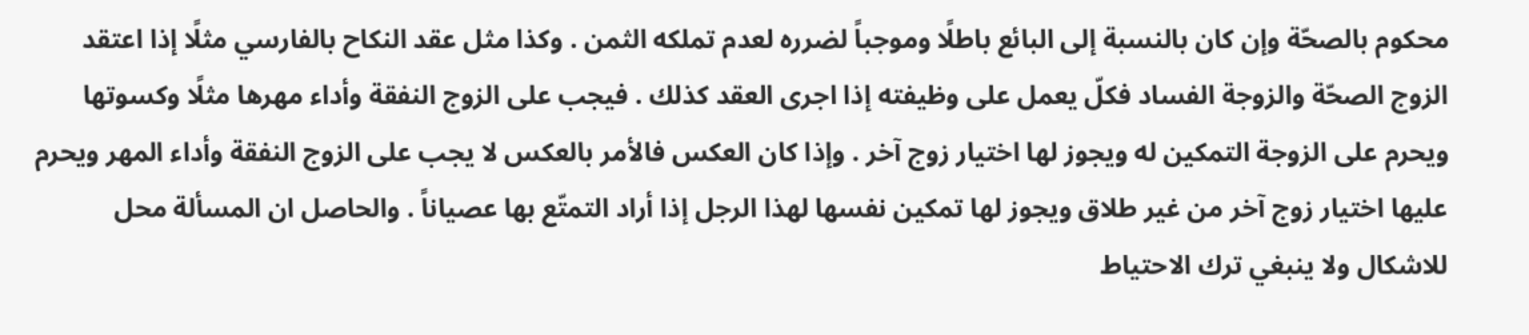محكوم بالصحّة وإن كان بالنسبة إلى البائع باطلًا وموجباً لضرره لعدم تملكه الثمن . وكذا مثل عقد النكاح بالفارسي مثلًا إذا اعتقد الزوج الصحّة والزوجة الفساد فكلّ يعمل على وظيفته إذا اجرى العقد كذلك . فيجب على الزوج النفقة وأداء مهرها مثلًا وكسوتها ويحرم على الزوجة التمكين له ويجوز لها اختيار زوج آخر . وإذا كان العكس فالأمر بالعكس لا يجب على الزوج النفقة وأداء المهر ويحرم عليها اختيار زوج آخر من غير طلاق ويجوز لها تمكين نفسها لهذا الرجل إذا أراد التمتّع بها عصياناً . والحاصل ان المسألة محل للاشكال ولا ينبغي ترك الاحتياط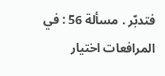فتدبّر . مسألة 56 : في المرافعات اختيار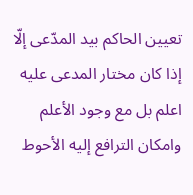تعيين الحاكم بيد المدّعى إلّا إذا كان مختار المدعى عليه اعلم بل مع وجود الأعلم وامكان الترافع إليه الأحوط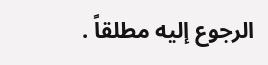الرجوع إليه مطلقاً .